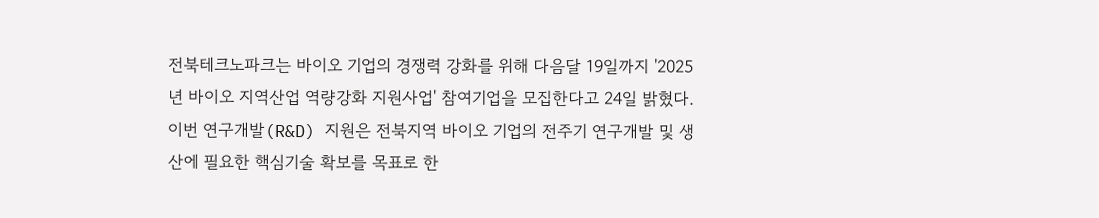전북테크노파크는 바이오 기업의 경쟁력 강화를 위해 다음달 19일까지 '2025년 바이오 지역산업 역량강화 지원사업' 참여기업을 모집한다고 24일 밝혔다.
이번 연구개발(R&D) 지원은 전북지역 바이오 기업의 전주기 연구개발 및 생산에 필요한 핵심기술 확보를 목표로 한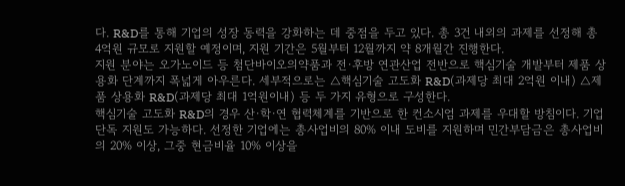다. R&D를 통해 기업의 성장 동력을 강화하는 데 중점을 두고 있다. 총 3건 내외의 과제를 선정해 총 4억원 규모로 지원할 예정이며, 지원 기간은 5월부터 12월까지 약 8개월간 진행한다.
지원 분야는 오가노이드 등 첨단바이오의약품과 전·후방 연관산업 전반으로 핵심기술 개발부터 제품 상용화 단계까지 폭넓게 아우른다. 세부적으로는 △핵심기술 고도화 R&D(과제당 최대 2억원 이내) △제품 상용화 R&D(과제당 최대 1억원이내) 등 두 가지 유형으로 구성한다.
핵심기술 고도화 R&D의 경우 산·학·연 협력체계를 기반으로 한 컨소시엄 과제를 우대할 방침이다. 기업 단독 지원도 가능하다. 선정한 기업에는 총사업비의 80% 이내 도비를 지원하며 민간부담금은 총사업비의 20% 이상, 그중 현금비율 10% 이상을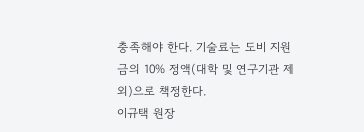충족해야 한다. 기술료는 도비 지원금의 10% 정액(대학 및 연구기관 제외)으로 책정한다.
이규택 원장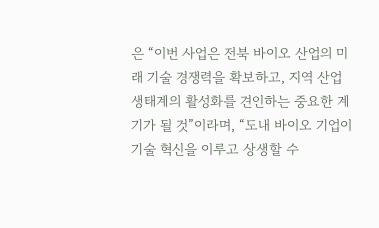은 “이번 사업은 전북 바이오 산업의 미래 기술 경쟁력을 확보하고, 지역 산업 생태계의 활성화를 견인하는 중요한 계기가 될 것”이라며, “도내 바이오 기업이 기술 혁신을 이루고 상생할 수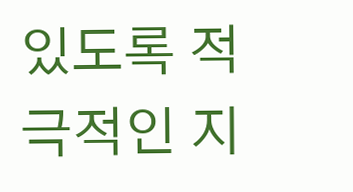있도록 적극적인 지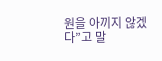원을 아끼지 않겠다”고 말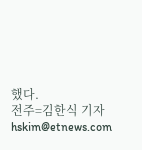했다.
전주=김한식 기자 hskim@etnews.com